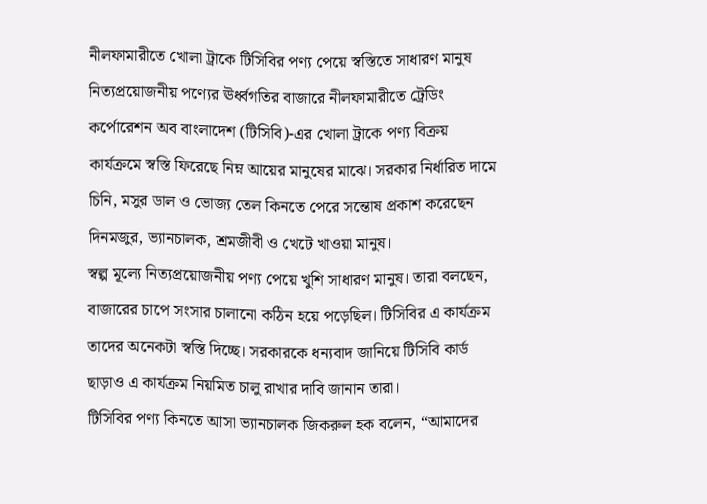নীলফামারীতে খোলা ট্রাকে টিসিবির পণ্য পেয়ে স্বস্তিতে সাধারণ মানুষ
নিত্যপ্রয়োজনীয় পণ্যের ঊর্ধ্বগতির বাজারে নীলফামারীতে ট্রেডিং কর্পোরেশন অব বাংলাদেশ (টিসিবি)-এর খোলা ট্রাকে পণ্য বিক্রয় কার্যক্রমে স্বস্তি ফিরেছে নিম্ন আয়ের মানুষের মাঝে। সরকার নির্ধারিত দামে চিনি, মসুর ডাল ও ভোজ্য তেল কিনতে পেরে সন্তোষ প্রকাশ করেছেন দিনমজুর, ভ্যানচালক, শ্রমজীবী ও খেটে খাওয়া মানুষ।
স্বল্প মূল্যে নিত্যপ্রয়োজনীয় পণ্য পেয়ে খুশি সাধারণ মানুষ। তারা বলছেন, বাজারের চাপে সংসার চালানো কঠিন হয়ে পড়েছিল। টিসিবির এ কার্যক্রম তাদের অনেকটা স্বস্তি দিচ্ছে। সরকারকে ধন্যবাদ জানিয়ে টিসিবি কার্ড ছাড়াও এ কার্যক্রম নিয়মিত চালু রাখার দাবি জানান তারা।
টিসিবির পণ্য কিনতে আসা ভ্যানচালক জিকরুল হক বলেন, “আমাদের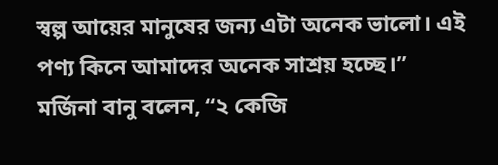স্বল্প আয়ের মানুষের জন্য এটা অনেক ভালো। এই পণ্য কিনে আমাদের অনেক সাশ্রয় হচ্ছে।”
মর্জিনা বানু বলেন, “২ কেজি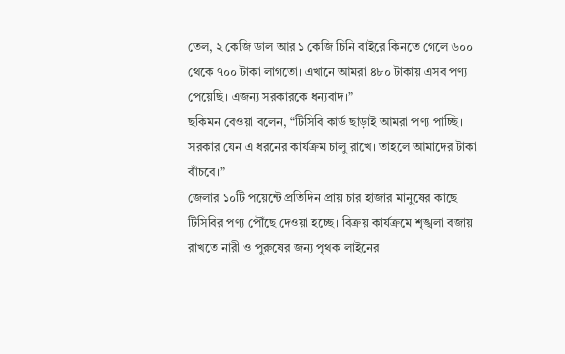তেল, ২ কেজি ডাল আর ১ কেজি চিনি বাইরে কিনতে গেলে ৬০০ থেকে ৭০০ টাকা লাগতো। এখানে আমরা ৪৮০ টাকায় এসব পণ্য পেয়েছি। এজন্য সরকারকে ধন্যবাদ।”
ছকিমন বেওয়া বলেন, “টিসিবি কার্ড ছাড়াই আমরা পণ্য পাচ্ছি। সরকার যেন এ ধরনের কার্যক্রম চালু রাখে। তাহলে আমাদের টাকা বাঁচবে।”
জেলার ১০টি পয়েন্টে প্রতিদিন প্রায় চার হাজার মানুষের কাছে টিসিবির পণ্য পৌঁছে দেওয়া হচ্ছে। বিক্রয় কার্যক্রমে শৃঙ্খলা বজায় রাখতে নারী ও পুরুষের জন্য পৃথক লাইনের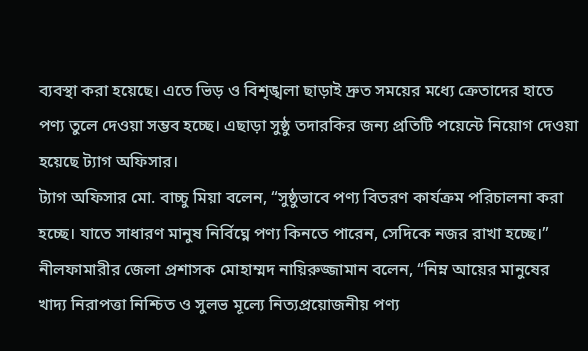ব্যবস্থা করা হয়েছে। এতে ভিড় ও বিশৃঙ্খলা ছাড়াই দ্রুত সময়ের মধ্যে ক্রেতাদের হাতে পণ্য তুলে দেওয়া সম্ভব হচ্ছে। এছাড়া সুষ্ঠু তদারকির জন্য প্রতিটি পয়েন্টে নিয়োগ দেওয়া হয়েছে ট্যাগ অফিসার।
ট্যাগ অফিসার মো. বাচ্চু মিয়া বলেন, “সুষ্ঠুভাবে পণ্য বিতরণ কার্যক্রম পরিচালনা করা হচ্ছে। যাতে সাধারণ মানুষ নির্বিঘ্নে পণ্য কিনতে পারেন, সেদিকে নজর রাখা হচ্ছে।”
নীলফামারীর জেলা প্রশাসক মোহাম্মদ নায়িরুজ্জামান বলেন, “নিম্ন আয়ের মানুষের খাদ্য নিরাপত্তা নিশ্চিত ও সুলভ মূল্যে নিত্যপ্রয়োজনীয় পণ্য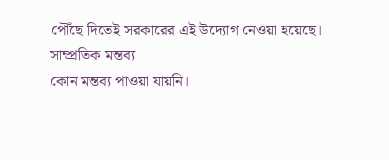পৌঁছে দিতেই সরকারের এই উদ্যোগ নেওয়া হয়েছে।
সাম্প্রতিক মন্তব্য
কোন মন্তব্য পাওয়া যায়নি।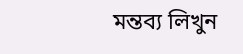মন্তব্য লিখুন